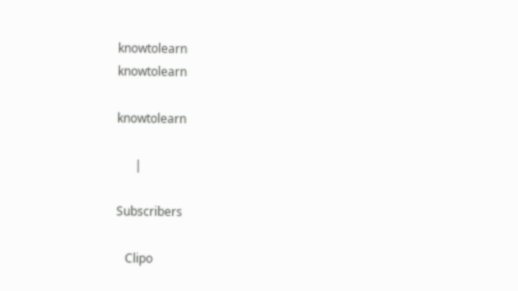knowtolearn
knowtolearn

knowtolearn

      |

Subscribers

   Clipo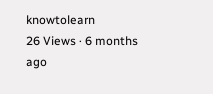knowtolearn
26 Views · 6 months ago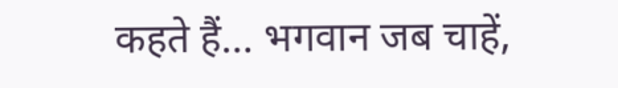कहते हैं… भगवान जब चाहें,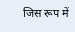जिस रूप में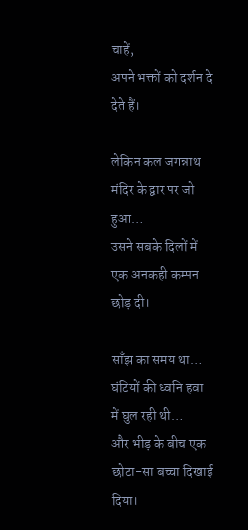चाहें,
अपने भक्तों को दर्शन दे देते हैं।

लेकिन कल जगन्नाथ मंदिर के द्वार पर जो हुआ…
उसने सबके दिलों में एक अनकही कम्पन छोड़ दी।

साँझ का समय था…
घंटियों की ध्वनि हवा में घुल रही थी…
और भीड़ के बीच एक छोटा-सा बच्चा दिखाई दिया।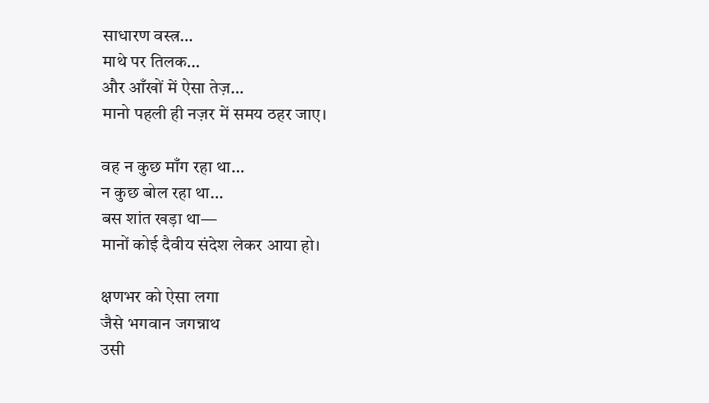साधारण वस्त्र…
माथे पर तिलक…
और आँखों में ऐसा तेज़…
मानो पहली ही नज़र में समय ठहर जाए।

वह न कुछ माँग रहा था…
न कुछ बोल रहा था…
बस शांत खड़ा था—
मानों कोई दैवीय संदेश लेकर आया हो।

क्षणभर को ऐसा लगा
जैसे भगवान जगन्नाथ
उसी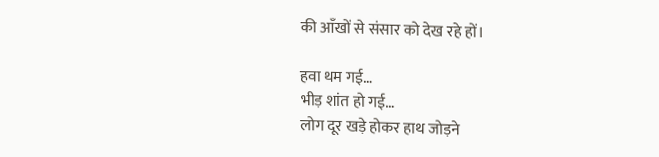की आँखों से संसार को देख रहे हों।

हवा थम गई…
भीड़ शांत हो गई…
लोग दूर खड़े होकर हाथ जोड़ने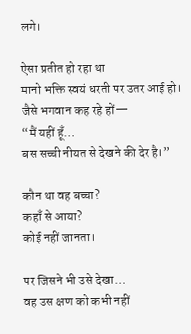लगे।

ऐसा प्रतीत हो रहा था
मानो भक्ति स्वयं धरती पर उतर आई हो।
जैसे भगवान कह रहे हों—
“मैं यहीं हूँ…
बस सच्ची नीयत से देखने की देर है।”

कौन था वह बच्चा?
कहाँ से आया?
कोई नहीं जानता।

पर जिसने भी उसे देखा…
वह उस क्षण को कभी नहीं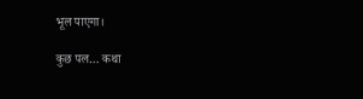भूल पाएगा।

कुछ पल… कथा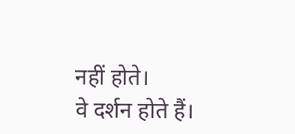नहीं होते।
वे दर्शन होते हैं।